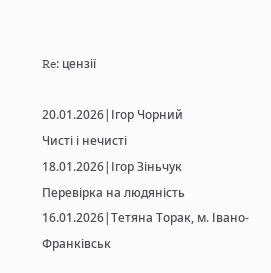Re: цензії

20.01.2026|Ігор Чорний
Чисті і нечисті
18.01.2026|Ігор Зіньчук
Перевірка на людяність
16.01.2026|Тетяна Торак, м. Івано-Франківськ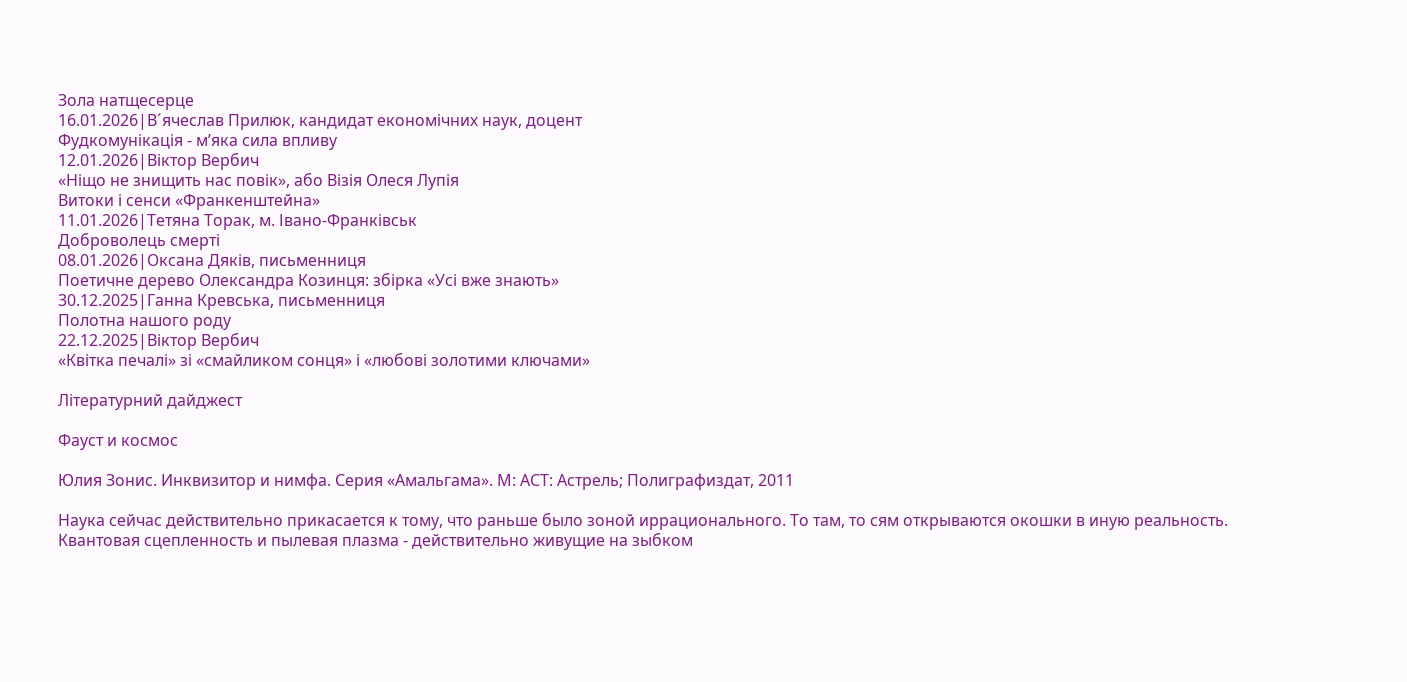Зола натщесерце
16.01.2026|В´ячеслав Прилюк, кандидат економічних наук, доцент
Фудкомунікація - м’яка сила впливу
12.01.2026|Віктор Вербич
«Ніщо не знищить нас повік», або Візія Олеся Лупія
Витоки і сенси «Франкенштейна»
11.01.2026|Тетяна Торак, м. Івано-Франківськ
Доброволець смерті
08.01.2026|Оксана Дяків, письменниця
Поетичне дерево Олександра Козинця: збірка «Усі вже знають»
30.12.2025|Ганна Кревська, письменниця
Полотна нашого роду
22.12.2025|Віктор Вербич
«Квітка печалі» зі «смайликом сонця» і «любові золотими ключами»

Літературний дайджест

Фауст и космос

Юлия Зонис. Инквизитор и нимфа. Серия «Амальгама». М: АСТ: Астрель; Полиграфиздат, 2011

Наука сейчас действительно прикасается к тому, что раньше было зоной иррационального. То там, то сям открываются окошки в иную реальность. Квантовая сцепленность и пылевая плазма - действительно живущие на зыбком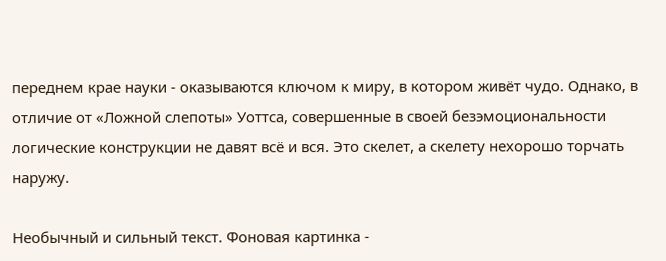переднем крае науки - оказываются ключом к миру, в котором живёт чудо. Однако, в отличие от «Ложной слепоты» Уоттса, совершенные в своей безэмоциональности логические конструкции не давят всё и вся. Это скелет, а скелету нехорошо торчать наружу.

Необычный и сильный текст. Фоновая картинка -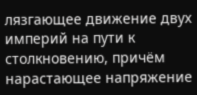лязгающее движение двух империй на пути к столкновению, причём нарастающее напряжение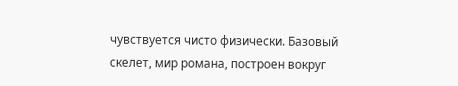чувствуется чисто физически. Базовый скелет, мир романа, построен вокруг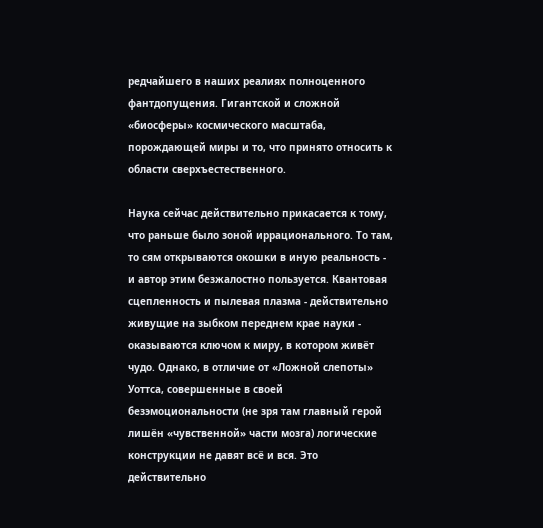редчайшего в наших реалиях полноценного фантдопущения. Гигантской и сложной «биосферы» космического масштаба, порождающей миры и то, что принято относить к области сверхъестественного.

Наука сейчас действительно прикасается к тому, что раньше было зоной иррационального. То там, то сям открываются окошки в иную реальность - и автор этим безжалостно пользуется. Квантовая сцепленность и пылевая плазма - действительно живущие на зыбком переднем крае науки - оказываются ключом к миру, в котором живёт чудо. Однако, в отличие от «Ложной слепоты» Уоттса, совершенные в своей безэмоциональности (не зря там главный герой лишён «чувственной» части мозга) логические конструкции не давят всё и вся. Это действительно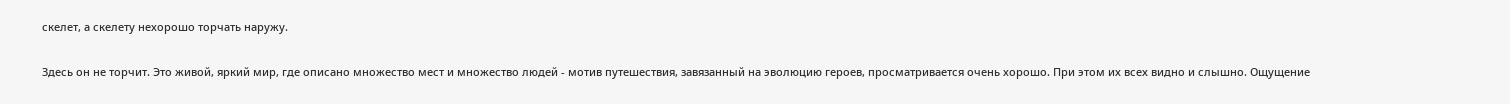скелет, а скелету нехорошо торчать наружу.

Здесь он не торчит. Это живой, яркий мир, где описано множество мест и множество людей - мотив путешествия, завязанный на эволюцию героев, просматривается очень хорошо. При этом их всех видно и слышно. Ощущение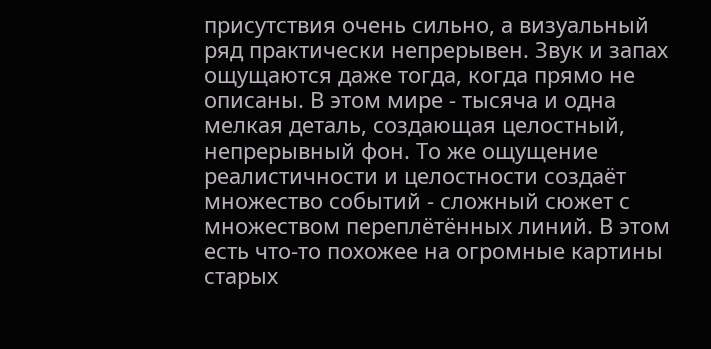присутствия очень сильно, а визуальный ряд практически непрерывен. Звук и запах ощущаются даже тогда, когда прямо не описаны. В этом мире - тысяча и одна мелкая деталь, создающая целостный, непрерывный фон. То же ощущение реалистичности и целостности создаёт множество событий - сложный сюжет с множеством переплётённых линий. В этом есть что-то похожее на огромные картины старых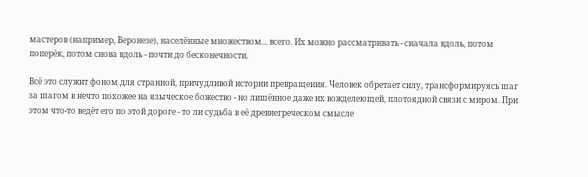мастеров (например, Веронезе), населённые множеством... всего. Их можно рассматривать - сначала вдоль, потом поперёк, потом снова вдоль - почти до бесконечности.

Всё это служит фоном для странной, причудливой истории превращения. Человек обретает силу, трансформируясь шаг за шагом в нечто похожее на языческое божество - но лишённое даже их вожделеющей, плотоядной связи с миром. При этом что-то ведёт его по этой дороге - то ли судьба в её древнегреческом смысле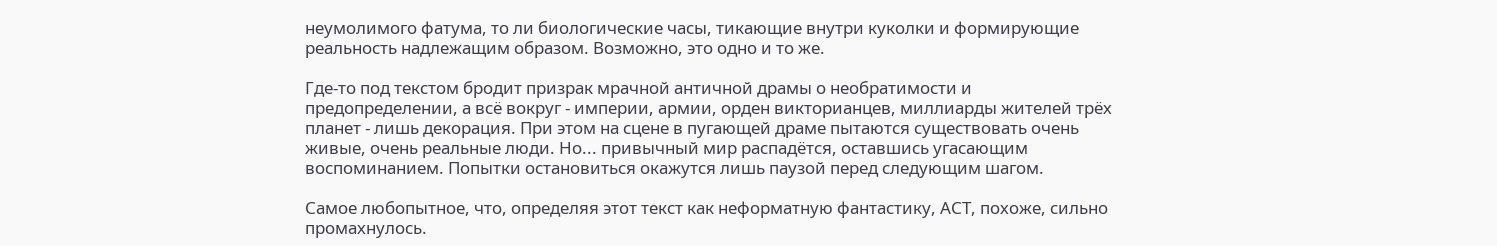неумолимого фатума, то ли биологические часы, тикающие внутри куколки и формирующие реальность надлежащим образом. Возможно, это одно и то же.

Где-то под текстом бродит призрак мрачной античной драмы о необратимости и предопределении, а всё вокруг - империи, армии, орден викторианцев, миллиарды жителей трёх планет - лишь декорация. При этом на сцене в пугающей драме пытаются существовать очень живые, очень реальные люди. Но... привычный мир распадётся, оставшись угасающим воспоминанием. Попытки остановиться окажутся лишь паузой перед следующим шагом.

Самое любопытное, что, определяя этот текст как неформатную фантастику, АСТ, похоже, сильно промахнулось.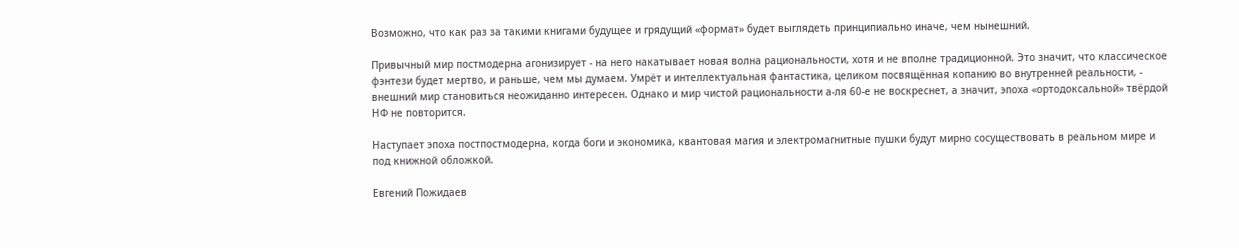Возможно, что как раз за такими книгами будущее и грядущий «формат» будет выглядеть принципиально иначе, чем нынешний.

Привычный мир постмодерна агонизирует - на него накатывает новая волна рациональности, хотя и не вполне традиционной. Это значит, что классическое фэнтези будет мертво, и раньше, чем мы думаем. Умрёт и интеллектуальная фантастика, целиком посвящённая копанию во внутренней реальности, - внешний мир становиться неожиданно интересен. Однако и мир чистой рациональности а-ля 60-е не воскреснет, а значит, эпоха «ортодоксальной» твёрдой НФ не повторится.

Наступает эпоха постпостмодерна, когда боги и экономика, квантовая магия и электромагнитные пушки будут мирно сосуществовать в реальном мире и под книжной обложкой.

Евгений Пожидаев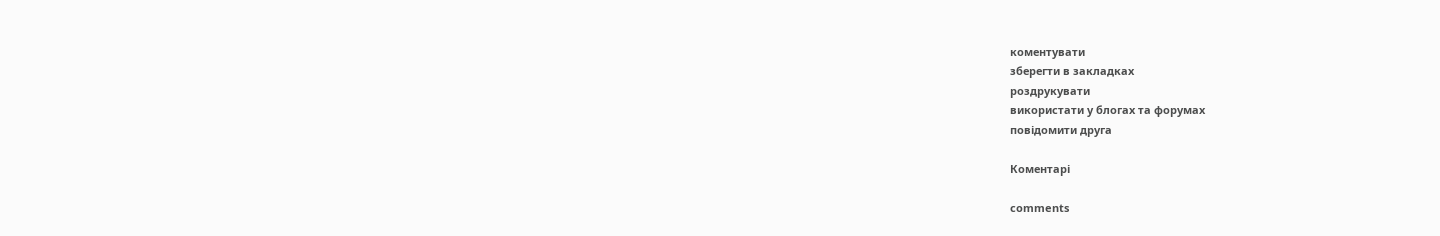коментувати
зберегти в закладках
роздрукувати
використати у блогах та форумах
повідомити друга

Коментарі

comments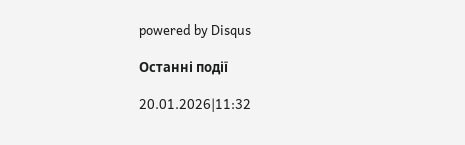powered by Disqus

Останні події

20.01.2026|11:32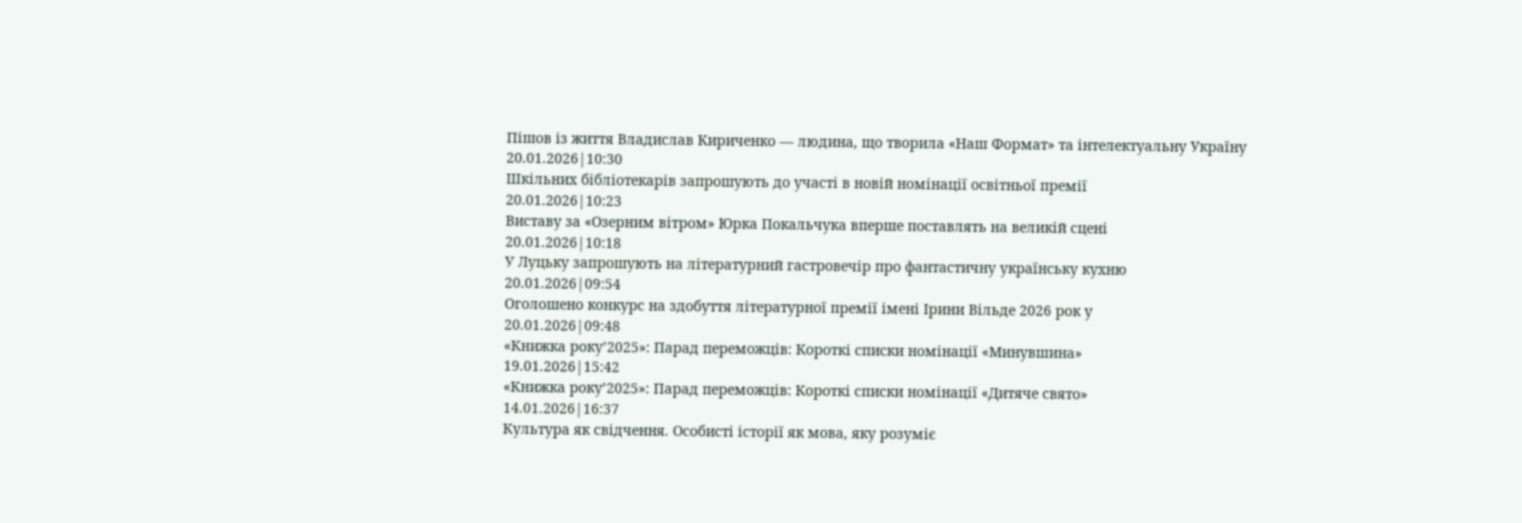Пішов із життя Владислав Кириченко — людина, що творила «Наш Формат» та інтелектуальну Україну
20.01.2026|10:30
Шкільних бібліотекарів запрошують до участі в новій номінації освітньої премії
20.01.2026|10:23
Виставу за «Озерним вітром» Юрка Покальчука вперше поставлять на великій сцені
20.01.2026|10:18
У Луцьку запрошують на літературний гастровечір про фантастичну українську кухню
20.01.2026|09:54
Оголошено конкурс на здобуття літературної премії імені Ірини Вільде 2026 рок у
20.01.2026|09:48
«Книжка року’2025»: Парад переможців: Короткі списки номінації «Минувшина»
19.01.2026|15:42
«Книжка року’2025»: Парад переможців: Короткі списки номінації «Дитяче свято»
14.01.2026|16:37
Культура як свідчення. Особисті історії як мова, яку розуміє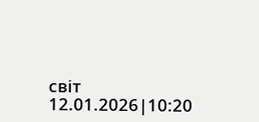світ
12.01.2026|10:20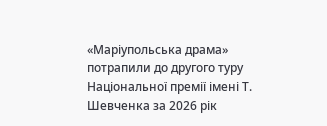«Маріупольська драма» потрапили до другого туру Національної премії імені Т. Шевченка за 2026 рік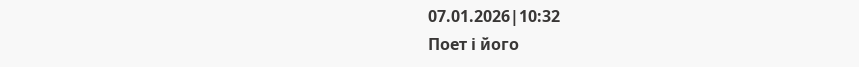07.01.2026|10:32
Поет і його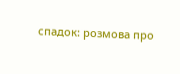спадок: розмова про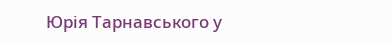Юрія Тарнавського у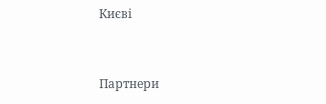Києві


Партнери